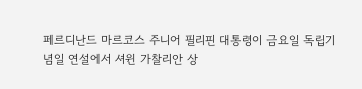페르디난드 마르코스 주니어 필리핀 대통령이 금요일 독립기념일 연설에서 셔윈 가찰리안 상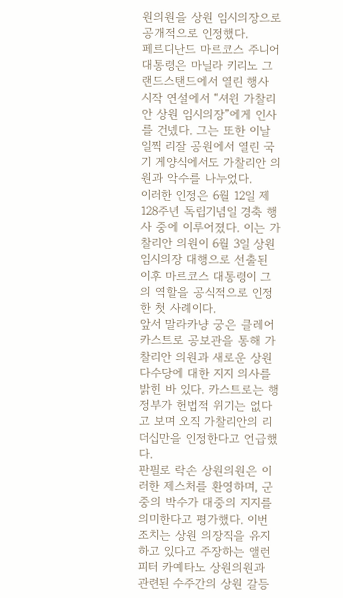원의원을 상원 임시의장으로 공개적으로 인정했다.
페르디난드 마르코스 주니어 대통령은 마닐라 키리노 그랜드스탠드에서 열린 행사 시작 연설에서 “셔윈 가찰리안 상원 임시의장”에게 인사를 건넸다. 그는 또한 이날 일찍 리잘 공원에서 열린 국기 게양식에서도 가찰리안 의원과 악수를 나누었다.
이러한 인정은 6월 12일 제128주년 독립기념일 경축 행사 중에 이루어졌다. 이는 가찰리안 의원이 6월 3일 상원 임시의장 대행으로 선출된 이후 마르코스 대통령이 그의 역할을 공식적으로 인정한 첫 사례이다.
앞서 말라카냥 궁은 클레어 카스트로 공보관을 통해 가찰리안 의원과 새로운 상원 다수당에 대한 지지 의사를 밝힌 바 있다. 카스트로는 행정부가 헌법적 위기는 없다고 보며 오직 가찰리안의 리더십만을 인정한다고 언급했다.
판필로 락손 상원의원은 이러한 제스처를 환영하며, 군중의 박수가 대중의 지지를 의미한다고 평가했다. 이번 조치는 상원 의장직을 유지하고 있다고 주장하는 앨런 피터 카예타노 상원의원과 관련된 수주간의 상원 갈등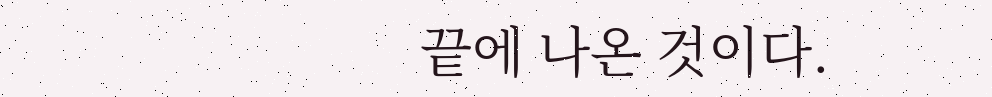끝에 나온 것이다.